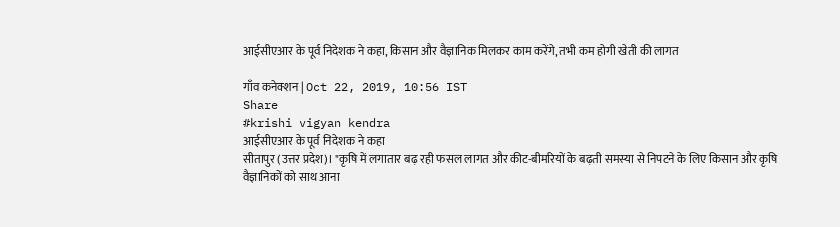आईसीएआर के पूर्व निदेशक ने कहा, किसान और वैज्ञानिक मिलकर काम करेंगे, तभी कम होगी खेती की लागत

गाँव कनेक्शन | Oct 22, 2019, 10:56 IST
Share
#krishi vigyan kendra
आईसीएआर के पूर्व निदेशक ने कहा
सीतापुर (उत्तर प्रदेश)। "कृषि में लगातार बढ़ रही फसल लागत और कीट-बीमरियों के बढ़ती समस्या से निपटने के लिए किसान और कृषि वैज्ञानिकों को साथ आना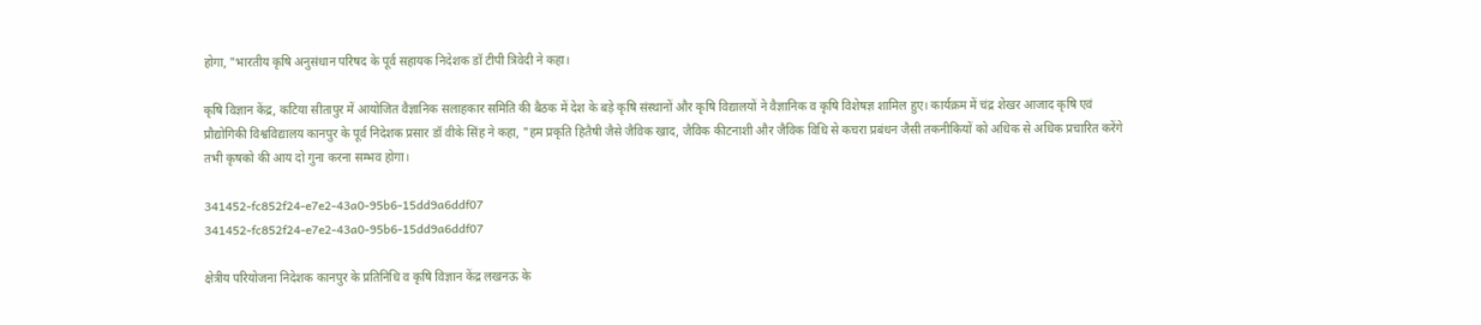होगा, "भारतीय कृषि अनुसंधान परिषद के पूर्व सहायक निदेशक डॉ टीपी त्रिवेदी ने कहा।

कृषि विज्ञान केंद्र, कटिया सीतापुर में आयोजित वैज्ञानिक सलाहकार समिति की बैठक में देश के बड़े कृषि संस्थानों और कृषि विद्यालयों ने वैज्ञानिक व कृषि विशेषज्ञ शामिल हुए। कार्यक्रम में चंद्र शेखर आजाद कृषि एवं प्रौद्योगिकी विश्वविद्यालय कानपुर के पूर्व निदेशक प्रसार डॉ वीके सिंह ने कहा, "हम प्रकृति हितैषी जैसे जैविक खाद, जैविक कीटनाशी और जैविक विधि से कचरा प्रबंधन जैसी तकनीकियों को अधिक से अधिक प्रचारित करेंगे तभी कृषको की आय दो गुना करना सम्भव होगा।

341452-fc852f24-e7e2-43a0-95b6-15dd9a6ddf07
341452-fc852f24-e7e2-43a0-95b6-15dd9a6ddf07

क्षेत्रीय परियोजना निदेशक कानपुर के प्रतिनिधि व कृषि विज्ञान केंद्र लखनऊ के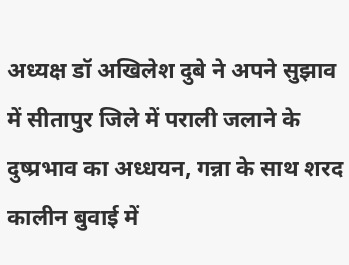अध्यक्ष डॉ अखिलेश दुबे ने अपने सुझाव में सीतापुर जिले में पराली जलाने के दुष्प्रभाव का अध्धयन, गन्ना के साथ शरद कालीन बुवाई में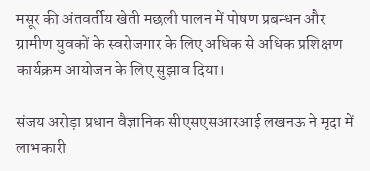मसूर की अंतवर्तीय खेती मछली पालन में पोषण प्रबन्धन और ग्रामीण युवकों के स्वरोजगार के लिए अधिक से अधिक प्रशिक्षण कार्यक्रम आयोजन के लिए सुझाव दिया।

संजय अरोड़ा प्रधान वैज्ञानिक सीएसएसआरआई लखनऊ ने मृदा में लाभकारी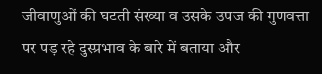जीवाणुओं की घटती संख्या व उसके उपज की गुणवत्ता पर पड़ रहे दुस्प्रभाव के बारे में बताया और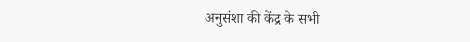अनुसंशा की केंद्र के सभी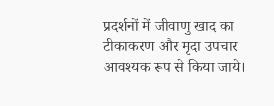प्रदर्शनों में जीवाणु खाद का टीकाकरण और मृदा उपचार आवश्यक रूप से किया जाये।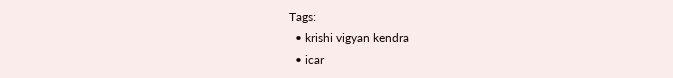Tags:
  • krishi vigyan kendra
  • icar